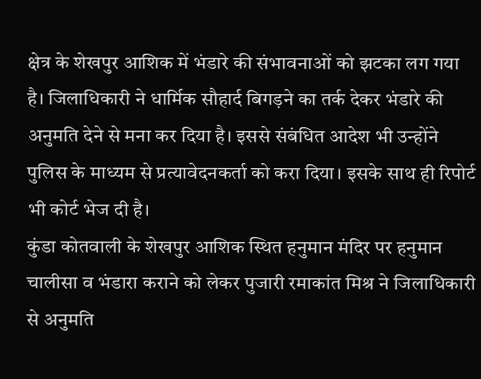क्षेत्र के शेखपुर आशिक में भंडारे की संभावनाओं को झटका लग गया है। जिलाधिकारी ने धार्मिक सौहार्द बिगड़ने का तर्क देकर भंडारे की अनुमति देने से मना कर दिया है। इससे संबंधित आदेश भी उन्होंने पुलिस के माध्यम से प्रत्यावेदनकर्ता को करा दिया। इसके साथ ही रिपोर्ट भी कोर्ट भेज दी है।
कुंडा कोतवाली के शेखपुर आशिक स्थित हनुमान मंदिर पर हनुमान चालीसा व भंडारा कराने को लेकर पुजारी रमाकांत मिश्र ने जिलाधिकारी से अनुमति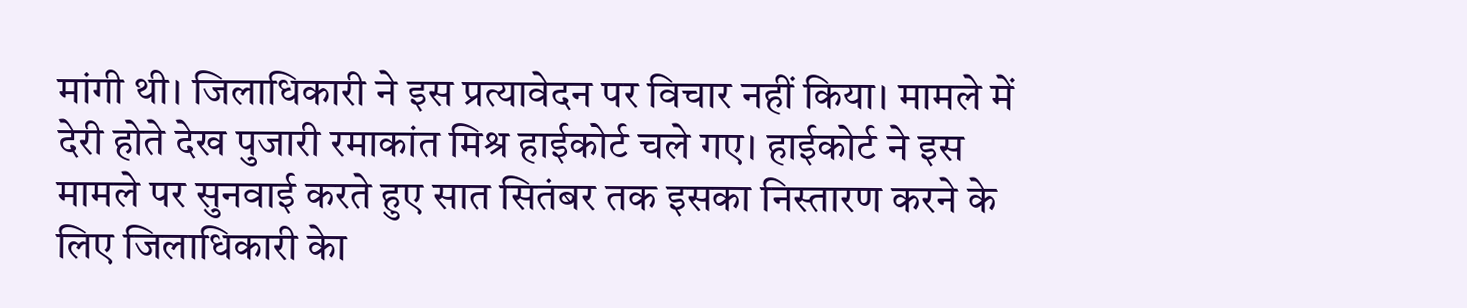मांगी थी। जिलाधिकारी ने इस प्रत्यावेदन पर विचार नहीं किया। मामले में देरी होते देख पुजारी रमाकांत मिश्र हाईकोर्ट चले गए। हाईकोर्ट ने इस मामले पर सुनवाई करते हुए सात सितंबर तक इसका निस्तारण करने के लिए जिलाधिकारी केा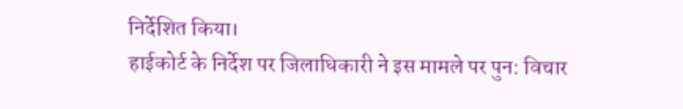निर्देशित किया।
हाईकोर्ट के निर्देश पर जिलाधिकारी ने इस मामले पर पुन: विचार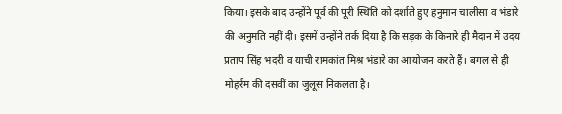किया। इसके बाद उन्होंने पूर्व की पूरी स्थिति को दर्शाते हुए हनुमान चालीसा व भंडारे की अनुमति नहीं दी। इसमें उन्होंने तर्क दिया है कि सड़क के किनारे ही मैदान में उदय प्रताप सिंह भदरी व याची रामकांत मिश्र भंडारे का आयोजन करते हैं। बगल से ही मोहर्रम की दसवीं का जुलूस निकलता है।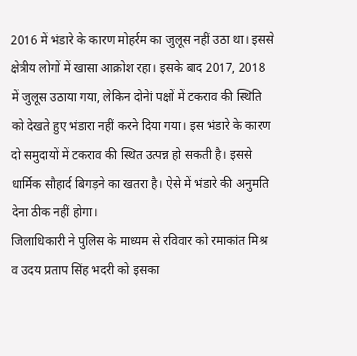2016 में भंडारे के कारण मोहर्रम का जुलूस नहीं उठा था। इससे क्षेत्रीय लोगों में खासा आक्रोश रहा। इसके बाद 2017, 2018 में जुलूस उठाया गया, लेकिन दोनेां पक्षों में टकराव की स्थिति को देखते हुए भंडारा नहीं करने दिया गया। इस भंडारे के कारण दो समुदायों में टकराव की स्थित उत्पन्न हो सकती है। इससे धार्मिक सौहार्द बिगड़ने का खतरा है। ऐसे में भंडारे की अनुमति देना ठीक नहीं होगा।
जिलाधिकारी ने पुलिस के माध्यम से रविवार को रमाकांत मिश्र व उदय प्रताप सिंह भदरी को इसका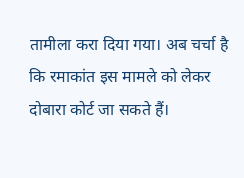तामीला करा दिया गया। अब चर्चा है कि रमाकांत इस मामले को लेकर दोबारा कोर्ट जा सकते हैं।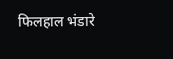फिलहाल भंडारे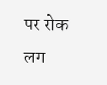पर रोक लग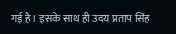गई है। इसके साथ ही उदय प्रताप सिंह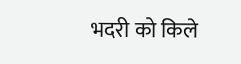भदरी को किले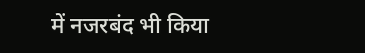में नजरबंद भी किया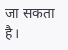जा सकता है।